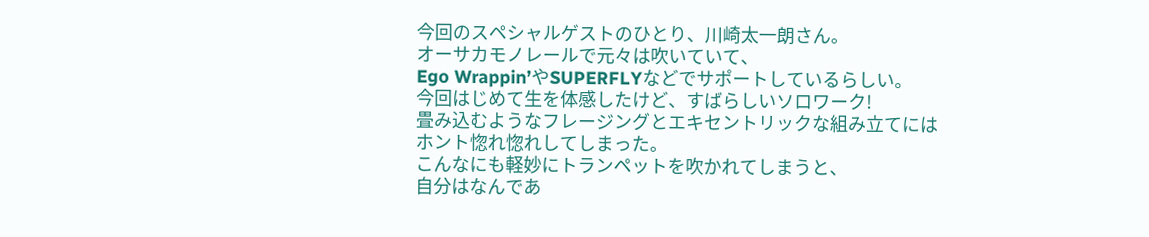今回のスペシャルゲストのひとり、川崎太一朗さん。
オーサカモノレールで元々は吹いていて、
Ego Wrappin’やSUPERFLYなどでサポートしているらしい。
今回はじめて生を体感したけど、すばらしいソロワーク!
畳み込むようなフレージングとエキセントリックな組み立てには
ホント惚れ惚れしてしまった。
こんなにも軽妙にトランペットを吹かれてしまうと、
自分はなんであ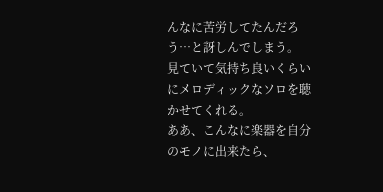んなに苦労してたんだろう…と訝しんでしまう。
見ていて気持ち良いくらいにメロディックなソロを聴かせてくれる。
ああ、こんなに楽器を自分のモノに出来たら、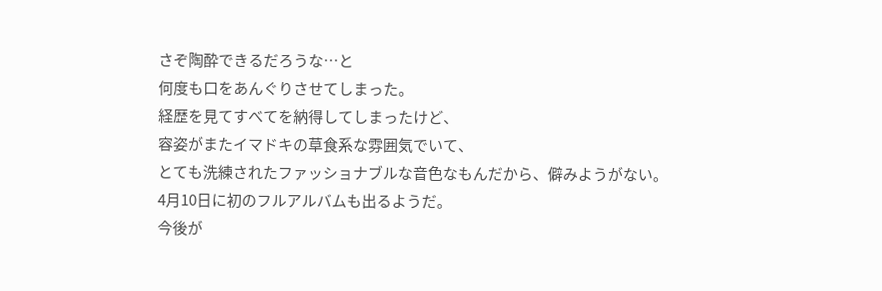さぞ陶酔できるだろうな…と
何度も口をあんぐりさせてしまった。
経歴を見てすべてを納得してしまったけど、
容姿がまたイマドキの草食系な雰囲気でいて、
とても洗練されたファッショナブルな音色なもんだから、僻みようがない。
4月10日に初のフルアルバムも出るようだ。
今後が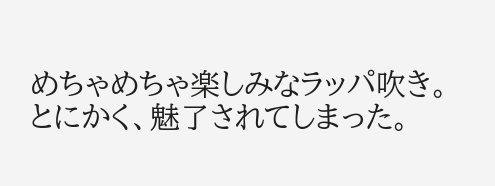めちゃめちゃ楽しみなラッパ吹き。
とにかく、魅了されてしまった。